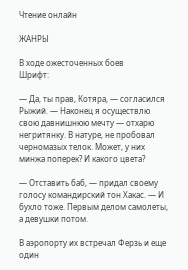Чтение онлайн

ЖАНРЫ

В ходе ожесточенных боев
Шрифт:

— Да, ты прав, Котяра, — согласился Рыжий. — Наконец я осуществлю свою давнишнюю мечту — отхарю негритянку. В натуре, не пробовал черномазых телок. Может, у них минжа поперек? И какого цвета?

— Отставить баб, — придал своему голосу командирский тон Хакас. — И бухло тоже. Первым делом самолеты, а девушки потом.

В аэропорту их встречал Ферзь и еще один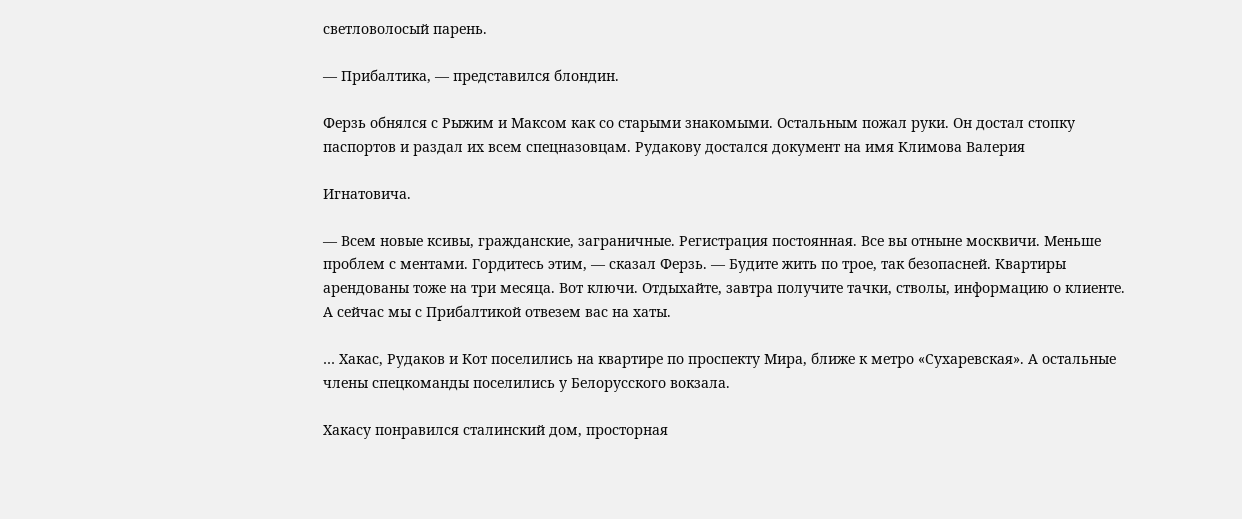светловолосый парень.

— Прибалтика, — представился блондин.

Ферзь обнялся с Рыжим и Максом как со старыми знакомыми. Остальным пожал руки. Он достал стопку паспортов и раздал их всем спецназовцам. Рудакову достался документ на имя Климова Валерия

Игнатовича.

— Всем новые ксивы, гражданские, заграничные. Регистрация постоянная. Все вы отныне москвичи. Меньше проблем с ментами. Гордитесь этим, — сказал Ферзь. — Будите жить по трое, так безопасней. Квартиры арендованы тоже на три месяца. Вот ключи. Отдыхайте, завтра получите тачки, стволы, информацию о клиенте. А сейчас мы с Прибалтикой отвезем вас на хаты.

… Хакас, Рудаков и Кот поселились на квартире по проспекту Мира, ближе к метро «Сухаревская». А остальные члены спецкоманды поселились у Белорусского вокзала.

Хакасу понравился сталинский дом, просторная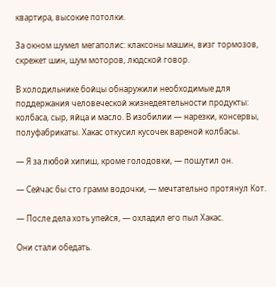квартира, высокие потолки.

За окном шумел мегаполис: клаксоны машин, визг тормозов, скрежет шин, шум моторов, людской говор.

В холодильнике бойцы обнаружили необходимые для поддержания человеческой жизнедеятельности продукты: колбаса, сыр, яйца и масло. В изобилии — нарезки, консервы, полуфабрикаты. Хакас откусил кусочек вареной колбасы.

— Я за любой хипиш, кроме голодовки, — пошутил он.

— Сейчас бы сто грамм водочки, — мечтательно протянул Кот.

— После дела хоть упейся, — охладил его пыл Хакас.

Они стали обедать.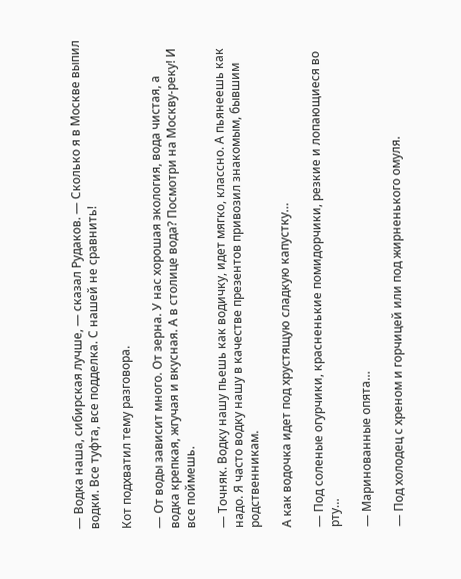— Водка наша, сибирская лучше, — сказал Рудаков. — Сколько я в Москве выпил водки. Все туфта, все подделка. С нашей не сравнить!

Кот подхватил тему разговора.

— От воды зависит много. От зерна. У нас хорошая экология, вода чистая, а водка крепкая, жгучая и вкусная. А в столице вода? Посмотри на Москву-реку! И все поймешь.

— Точняк. Водку нашу пьешь как водичку, идет мягко, классно. А пьянеешь как надо. Я часто водку нашу в качестве презентов привозил знакомым, бывшим родственникам.

А как водочка идет под хрустящую сладкую капустку…

— Под соленые огурчики, красненькие помидорчики, резкие и лопающиеся во рту…

— Маринованные опята…

— Под холодец с хреном и горчицей или под жирненького омуля.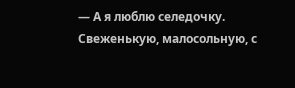— А я люблю селедочку. Свеженькую, малосольную, с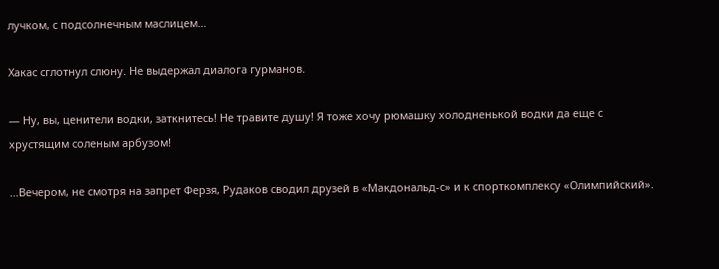лучком, с подсолнечным маслицем…

Хакас сглотнул слюну. Не выдержал диалога гурманов.

— Ну, вы, ценители водки, заткнитесь! Не травите душу! Я тоже хочу рюмашку холодненькой водки да еще с хрустящим соленым арбузом!

…Вечером, не смотря на запрет Ферзя, Рудаков сводил друзей в «Макдональд-с» и к спорткомплексу «Олимпийский».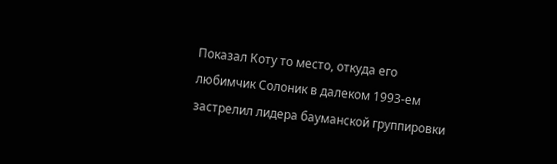Показал Коту то место, откуда его любимчик Солоник в далеком 1993-ем застрелил лидера бауманской группировки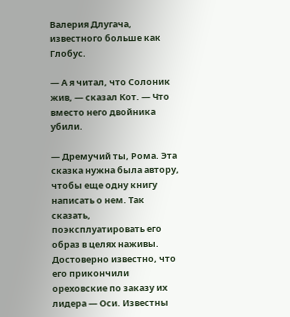Валерия Длугача, известного больше как Глобус.

— А я читал, что Солоник жив, — сказал Кот. — Что вместо него двойника убили.

— Дремучий ты, Рома. Эта сказка нужна была автору, чтобы еще одну книгу написать о нем. Так сказать, поэксплуатировать его образ в целях наживы. Достоверно известно, что его прикончили ореховские по заказу их лидера — Оси. Известны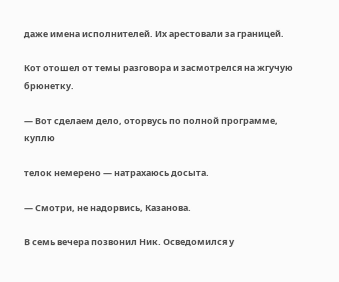даже имена исполнителей. Их арестовали за границей.

Кот отошел от темы разговора и засмотрелся на жгучую брюнетку.

— Вот сделаем дело, оторвусь по полной программе, куплю

телок немерено — натрахаюсь досыта.

— Смотри, не надорвись, Казанова.

В семь вечера позвонил Ник. Осведомился у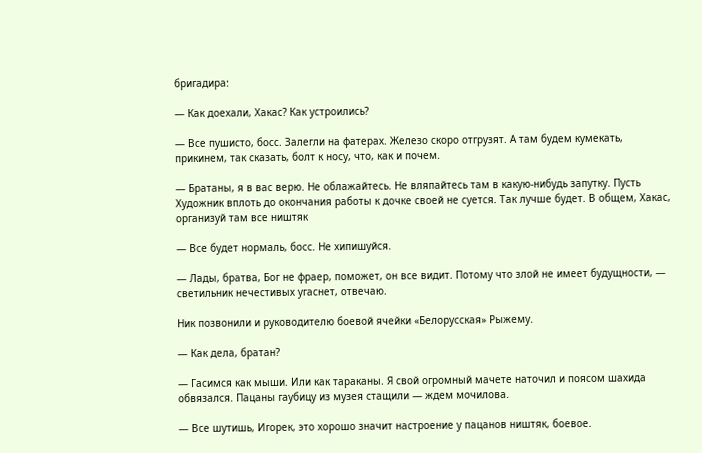бригадира:

— Как доехали, Хакас? Как устроились?

— Все пушисто, босс. Залегли на фатерах. Железо скоро отгрузят. А там будем кумекать, прикинем, так сказать, болт к носу, что, как и почем.

— Братаны, я в вас верю. Не облажайтесь. Не вляпайтесь там в какую-нибудь запутку. Пусть Художник вплоть до окончания работы к дочке своей не суется. Так лучше будет. В общем, Хакас, организуй там все ништяк

— Все будет нормаль, босс. Не хипишуйся.

— Лады, братва, Бог не фраер, поможет, он все видит. Потому что злой не имеет будущности, — светильник нечестивых угаснет, отвечаю.

Ник позвонили и руководителю боевой ячейки «Белорусская» Рыжему.

— Как дела, братан?

— Гасимся как мыши. Или как тараканы. Я свой огромный мачете наточил и поясом шахида обвязался. Пацаны гаубицу из музея стащили — ждем мочилова.

— Все шутишь, Игорек, это хорошо значит настроение у пацанов ништяк, боевое.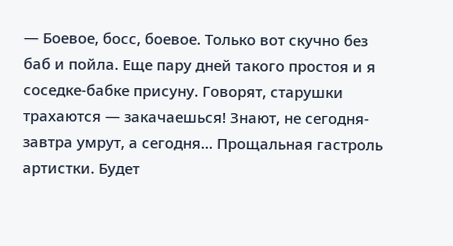— Боевое, босс, боевое. Только вот скучно без баб и пойла. Еще пару дней такого простоя и я соседке-бабке присуну. Говорят, старушки трахаются — закачаешься! Знают, не сегодня-завтра умрут, а сегодня… Прощальная гастроль артистки. Будет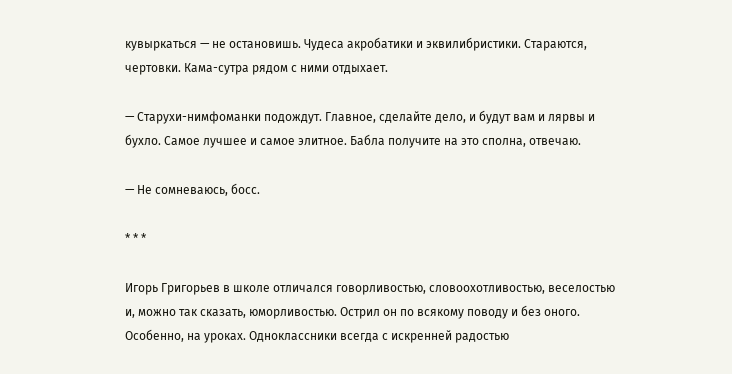кувыркаться — не остановишь. Чудеса акробатики и эквилибристики. Стараются, чертовки. Кама-сутра рядом с ними отдыхает.

— Старухи-нимфоманки подождут. Главное, сделайте дело, и будут вам и лярвы и бухло. Самое лучшее и самое элитное. Бабла получите на это сполна, отвечаю.

— Не сомневаюсь, босс.

* * *

Игорь Григорьев в школе отличался говорливостью, словоохотливостью, веселостью и, можно так сказать, юморливостью. Острил он по всякому поводу и без оного. Особенно, на уроках. Одноклассники всегда с искренней радостью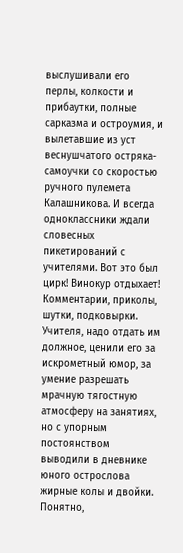выслушивали его перлы, колкости и прибаутки, полные сарказма и остроумия, и вылетавшие из уст веснушчатого остряка-самоучки со скоростью ручного пулемета Калашникова. И всегда одноклассники ждали словесных пикетирований с учителями. Вот это был цирк! Винокур отдыхает! Комментарии, приколы, шутки, подковырки. Учителя, надо отдать им должное, ценили его за искрометный юмор, за умение разрешать мрачную тягостную атмосферу на занятиях, но с упорным постоянством выводили в дневнике юного острослова жирные колы и двойки. Понятно,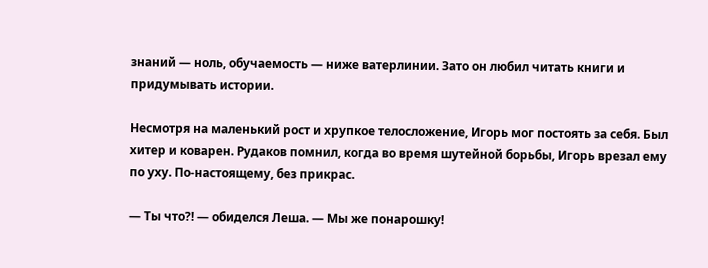знаний — ноль, обучаемость — ниже ватерлинии. Зато он любил читать книги и придумывать истории.

Несмотря на маленький рост и хрупкое телосложение, Игорь мог постоять за себя. Был хитер и коварен. Рудаков помнил, когда во время шутейной борьбы, Игорь врезал ему по уху. По-настоящему, без прикрас.

— Ты что?! — обиделся Леша. — Мы же понарошку!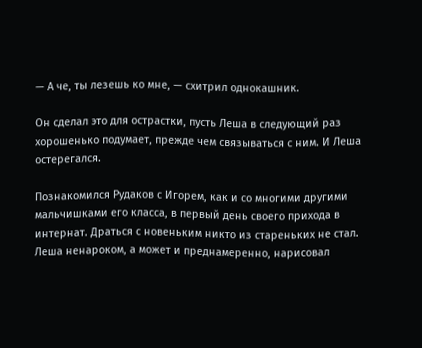— А че, ты лезешь ко мне, — схитрил однокашник.

Он сделал это для острастки, пусть Леша в следующий раз хорошенько подумает, прежде чем связываться с ним. И Леша остерегался.

Познакомился Рудаков с Игорем, как и со многими другими мальчишками его класса, в первый день своего прихода в интернат. Драться с новеньким никто из стареньких не стал. Леша ненароком, а может и преднамеренно, нарисовал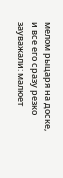мелом рыцаря на доске, и все его сразу резко зауважали: малюет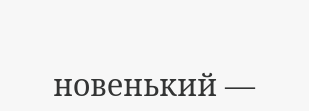новенький —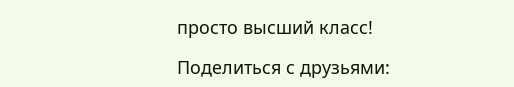просто высший класс!

Поделиться с друзьями: